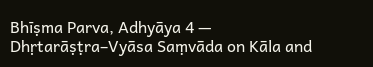Bhīṣma Parva, Adhyāya 4 — Dhṛtarāṣṭra–Vyāsa Saṃvāda on Kāla and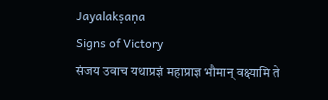Jayalakṣaṇa
Signs of Victory
संजय उवाच यथाप्रज्ञं महाप्राज्ञ भौमान् वक्ष्यामि ते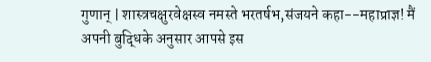गुणान् | शास्त्रचक्षुरवेक्षस्व नमस्ते भरतर्षभ,संजयने कहा--महाप्राज्ञ! मैं अपनी बुद्धिके अनुसार आपसे इस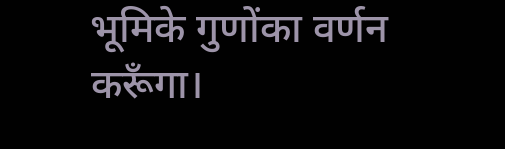भूमिके गुणोंका वर्णन करूँगा।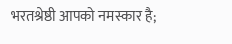भरतश्रेष्ठी आपको नमस्कार है;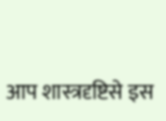आप शास्त्रदृष्टिसे इस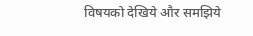विषयको देखिये और समझिये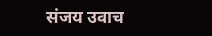संजय उवाच